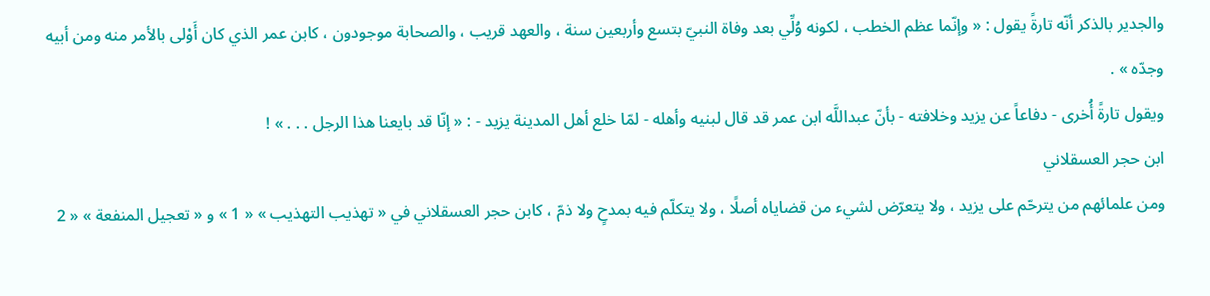والجدير بالذكر أنّه تارةً يقول : « وإنّما عظم الخطب ، لكونه وُلِّي بعد وفاة النبيّ بتسع وأربعين سنة ، والعهد قريب ، والصحابة موجودون ، كابن عمر الذي كان أَوْلى بالأمر منه ومن أبيه وجدّه » .
ويقول تارةً أُخرى - دفاعاً عن يزيد وخلافته - بأنّ عبداللَّه ابن عمر قد قال لبنيه وأهله - لمّا خلع أهل المدينة يزيد - : « إنّا قد بايعنا هذا الرجل . . . » !
ابن حجر العسقلاني
ومن علمائهم من يترحّم على يزيد ، ولا يتعرّض لشيء من قضاياه أصلًا ، ولا يتكلّم فيه بمدحٍ ولا ذمّ ، كابن حجر العسقلاني في « تهذيب التهذيب » « 1 » و « تعجيل المنفعة » « 2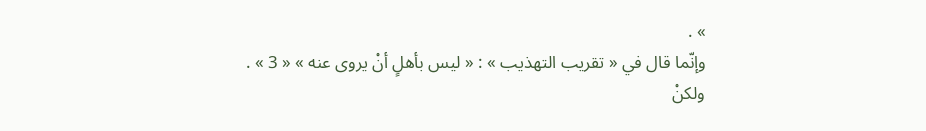» .
وإنّما قال في « تقريب التهذيب » : « ليس بأهلٍ أنْ يروى عنه » « 3 » .
ولكنْ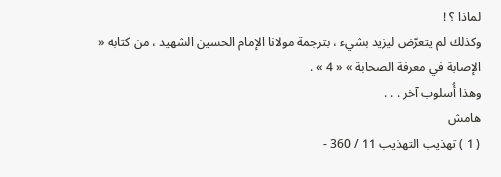لماذا ؟ !
وكذلك لم يتعرّض ليزيد بشيء ، بترجمة مولانا الإمام الحسين الشهيد ، من كتابه « الإصابة في معرفة الصحابة » « 4 » .
وهذا أُسلوب آخر . . .
هامش
( 1 ) تهذيب التهذيب 11 / 360 -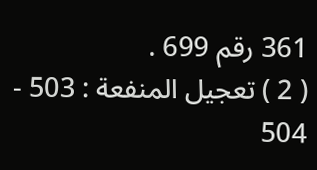361 رقم 699 .
( 2 ) تعجيل المنفعة : 503 - 504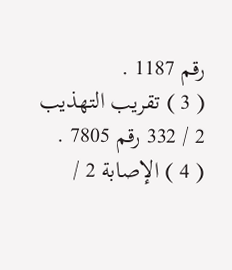رقم 1187 .
( 3 ) تقريب التهذيب 2 / 332 رقم 7805 .
( 4 ) الإصابة 2 /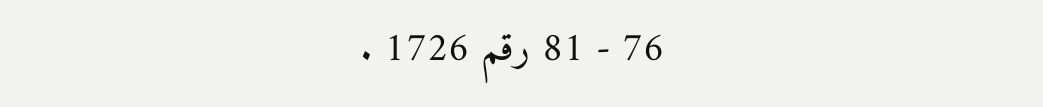76 - 81 رقم 1726 .